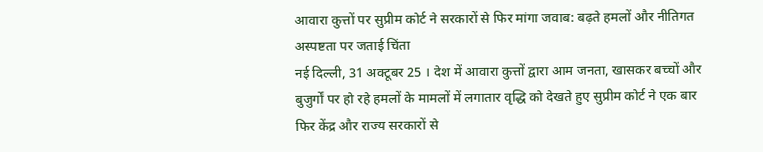आवारा कुत्तों पर सुप्रीम कोर्ट ने सरकारों से फिर मांगा जवाब: बढ़ते हमलों और नीतिगत अस्पष्टता पर जताई चिंता
नई दिल्ली, 31 अक्टूबर 25 । देश में आवारा कुत्तों द्वारा आम जनता, खासकर बच्चों और बुजुर्गों पर हो रहे हमलों के मामलों में लगातार वृद्धि को देखते हुए सुप्रीम कोर्ट ने एक बार फिर केंद्र और राज्य सरकारों से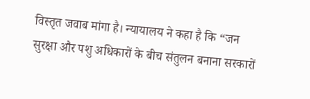विस्तृत जवाब मांगा है। न्यायालय ने कहा है कि “जन सुरक्षा और पशु अधिकारों के बीच संतुलन बनाना सरकारों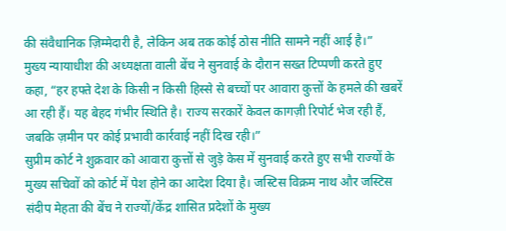की संवैधानिक ज़िम्मेदारी है, लेकिन अब तक कोई ठोस नीति सामने नहीं आई है।”
मुख्य न्यायाधीश की अध्यक्षता वाली बेंच ने सुनवाई के दौरान सख्त टिप्पणी करते हुए कहा, “हर हफ्ते देश के किसी न किसी हिस्से से बच्चों पर आवारा कुत्तों के हमले की खबरें आ रही हैं। यह बेहद गंभीर स्थिति है। राज्य सरकारें केवल कागज़ी रिपोर्ट भेज रही हैं, जबकि ज़मीन पर कोई प्रभावी कार्रवाई नहीं दिख रही।”
सुप्रीम कोर्ट ने शुक्रवार को आवारा कुत्तों से जुड़े केस में सुनवाई करते हुए सभी राज्यों के मुख्य सचिवों को कोर्ट में पेश होने का आदेश दिया है। जस्टिस विक्रम नाथ और जस्टिस संदीप मेहता की बेंच ने राज्यों/केंद्र शासित प्रदेशों के मुख्य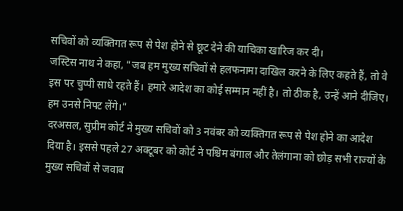सचिवों को व्यक्तिगत रूप से पेश होने से छूट देने की याचिका खारिज कर दी।
जस्टिस नाथ ने कहा, "जब हम मुख्य सचिवों से हलफनामा दाखिल करने के लिए कहते हैं, तो वे इस पर चुप्पी साधे रहते हैं। हमारे आदेश का कोई सम्मान नहीं है। तो ठीक है, उन्हें आने दीजिए। हम उनसे निपट लेंगे।"
दरअसल, सुप्रीम कोर्ट ने मुख्य सचिवों को 3 नवंबर को व्यक्तिगत रूप से पेश होने का आदेश दिया है। इससे पहले 27 अक्टूबर को कोर्ट ने पश्चिम बंगाल और तेलंगाना को छोड़ सभी राज्यों के मुख्य सचिवों से जवाब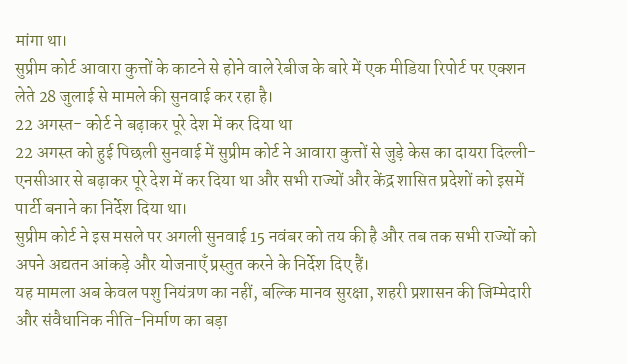मांगा था।
सुप्रीम कोर्ट आवारा कुत्तों के काटने से होने वाले रेबीज के बारे में एक मीडिया रिपोर्ट पर एक्शन लेते 28 जुलाई से मामले की सुनवाई कर रहा है।
22 अगस्त- कोर्ट ने बढ़ाकर पूरे देश में कर दिया था
22 अगस्त को हुई पिछली सुनवाई में सुप्रीम कोर्ट ने आवारा कुत्तों से जुड़े केस का दायरा दिल्ली-एनसीआर से बढ़ाकर पूरे देश में कर दिया था और सभी राज्यों और केंद्र शासित प्रदेशों को इसमें पार्टी बनाने का निर्देश दिया था।
सुप्रीम कोर्ट ने इस मसले पर अगली सुनवाई 15 नवंबर को तय की है और तब तक सभी राज्यों को अपने अद्यतन आंकड़े और योजनाएँ प्रस्तुत करने के निर्देश दिए हैं।
यह मामला अब केवल पशु नियंत्रण का नहीं, बल्कि मानव सुरक्षा, शहरी प्रशासन की जिम्मेदारी और संवैधानिक नीति-निर्माण का बड़ा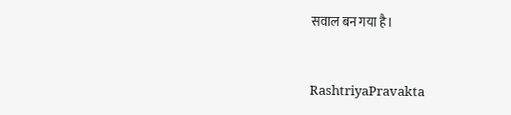सवाल बन गया है।


RashtriyaPravakta